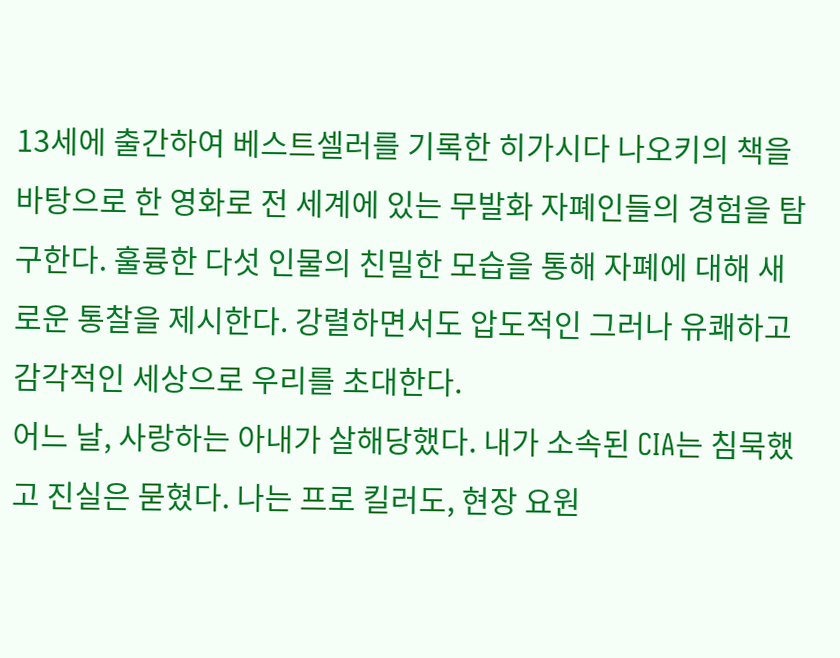13세에 출간하여 베스트셀러를 기록한 히가시다 나오키의 책을 바탕으로 한 영화로 전 세계에 있는 무발화 자폐인들의 경험을 탐구한다. 훌륭한 다섯 인물의 친밀한 모습을 통해 자폐에 대해 새로운 통찰을 제시한다. 강렬하면서도 압도적인 그러나 유쾌하고 감각적인 세상으로 우리를 초대한다.
어느 날, 사랑하는 아내가 살해당했다. 내가 소속된 CIA는 침묵했고 진실은 묻혔다. 나는 프로 킬러도, 현장 요원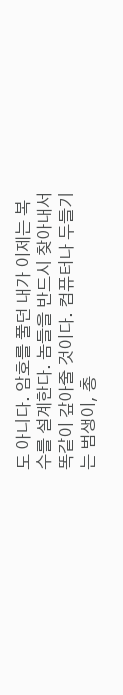도 아니다. 암호를 풀던 내가 이제는 복수를 설계한다. 놈들을 반드시 찾아내서 똑같이 갚아줄 것이다. 컴퓨터나 두들기는 범생이, 총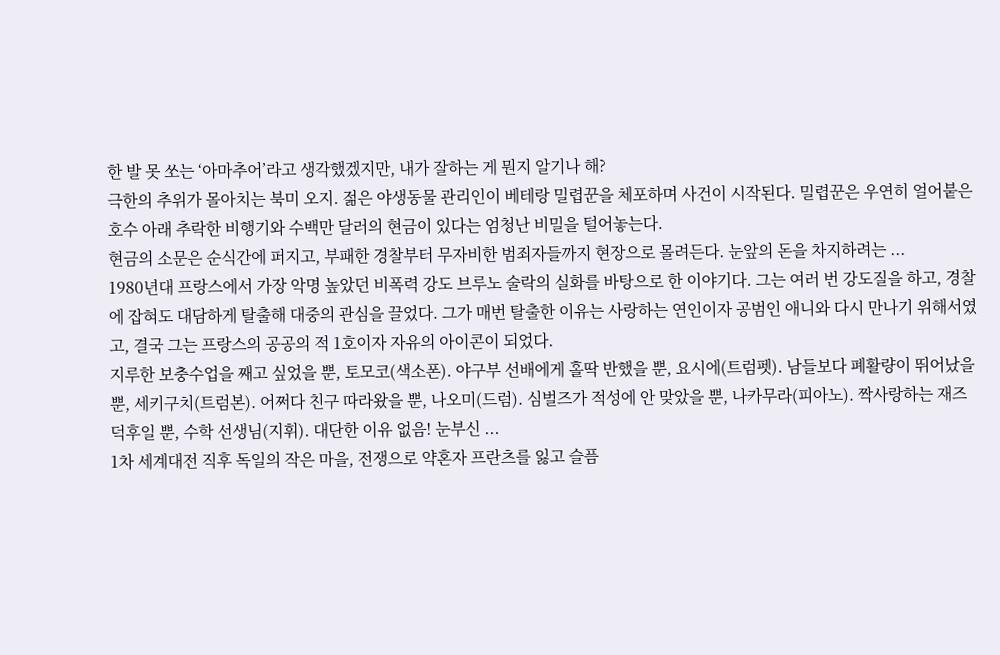한 발 못 쏘는 ‘아마추어’라고 생각했겠지만, 내가 잘하는 게 뭔지 알기나 해?
극한의 추위가 몰아치는 북미 오지. 젊은 야생동물 관리인이 베테랑 밀렵꾼을 체포하며 사건이 시작된다. 밀렵꾼은 우연히 얼어붙은 호수 아래 추락한 비행기와 수백만 달러의 현금이 있다는 엄청난 비밀을 털어놓는다.
현금의 소문은 순식간에 퍼지고, 부패한 경찰부터 무자비한 범죄자들까지 현장으로 몰려든다. 눈앞의 돈을 차지하려는 ...
1980년대 프랑스에서 가장 악명 높았던 비폭력 강도 브루노 술락의 실화를 바탕으로 한 이야기다. 그는 여러 번 강도질을 하고, 경찰에 잡혀도 대담하게 탈출해 대중의 관심을 끌었다. 그가 매번 탈출한 이유는 사랑하는 연인이자 공범인 애니와 다시 만나기 위해서였고, 결국 그는 프랑스의 공공의 적 1호이자 자유의 아이콘이 되었다.
지루한 보충수업을 째고 싶었을 뿐, 토모코(색소폰). 야구부 선배에게 홀딱 반했을 뿐, 요시에(트럼펫). 남들보다 폐활량이 뛰어났을 뿐, 세키구치(트럼본). 어쩌다 친구 따라왔을 뿐, 나오미(드럼). 심벌즈가 적성에 안 맞았을 뿐, 나카무라(피아노). 짝사랑하는 재즈 덕후일 뿐, 수학 선생님(지휘). 대단한 이유 없음! 눈부신 ...
1차 세계대전 직후 독일의 작은 마을, 전쟁으로 약혼자 프란츠를 잃고 슬픔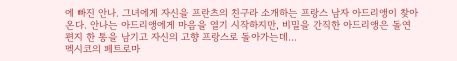에 빠진 안나. 그녀에게 자신을 프란츠의 친구라 소개하는 프랑스 남자 아드리앵이 찾아온다. 안나는 아드리앵에게 마음을 열기 시작하지만, 비밀을 간직한 아드리앵은 돌연 편지 한 통을 남기고 자신의 고향 프랑스로 돌아가는데…
멕시코의 페트로마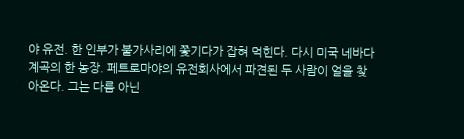야 유전. 한 인부가 불가사리에 쫓기다가 잡혀 먹힌다. 다시 미국 네바다 계곡의 한 농장. 페트로마야의 유전회사에서 파견된 두 사람이 얼을 찾아온다. 그는 다름 아닌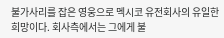불가사리를 잡은 영웅으로 멕시코 유전회사의 유일한 희망이다. 회사측에서는 그에게 불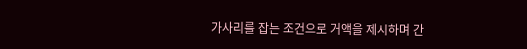가사리를 잡는 조건으로 거액을 제시하며 간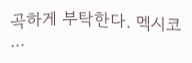곡하게 부탁한다. 멕시코 ...